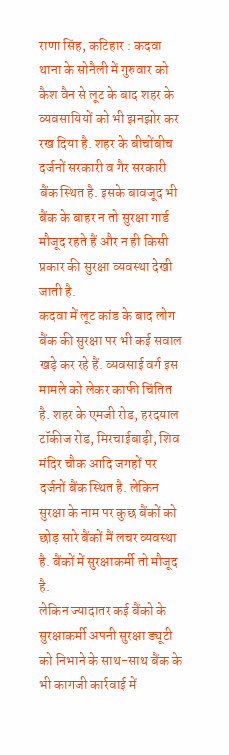राणा सिंह, कटिहार : कदवा थाना के सोनैली में गुरुवार को कैश वैन से लूट के बाद शहर के व्यवसायियों को भी झनझोर कर रख दिया है. शहर के बीचोंबीच दर्जनों सरकारी व गैर सरकारी बैंक स्थित है. इसके बावजूद भी बैंक के बाहर न तो सुरक्षा गार्ड मौजूद रहते हैं और न ही किसी प्रकार की सुरक्षा व्यवस्था देखी जाती है.
कदवा में लूट कांड के बाद लोग बैंक की सुरक्षा पर भी कई सवाल खड़े कर रहे हैं. व्यवसाई वर्ग इस मामले को लेकर काफी चिंतित है. शहर के एमजी रोड, हरदयाल टॉकीज रोड, मिरचाईबाड़ी, शिव मंदिर चौक आदि जगहों पर दर्जनों बैंक स्थित है. लेकिन सुरक्षा के नाम पर कुछ बैंकों को छोड़ सारे बैंकों मैं लचर व्यवस्था है. बैंकों में सुरक्षाकर्मी तो मौजूद है.
लेकिन ज्यादातर कई बैंको के सुरक्षाकर्मी अपनी सुरक्षा ड्यूटी को निभाने के साथ-साथ बैंक के भी कागजी कार्रवाई में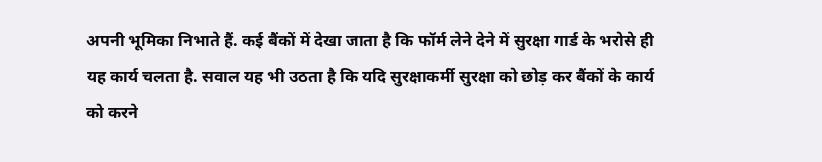अपनी भूमिका निभाते हैं. कई बैंकों में देखा जाता है कि फॉर्म लेने देने में सुरक्षा गार्ड के भरोसे ही यह कार्य चलता है. सवाल यह भी उठता है कि यदि सुरक्षाकर्मी सुरक्षा को छोड़ कर बैंकों के कार्य को करने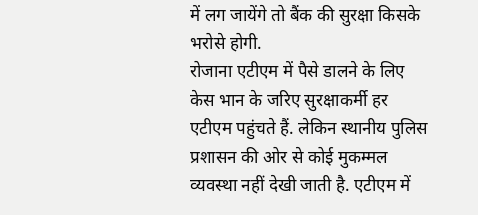में लग जायेंगे तो बैंक की सुरक्षा किसके भरोसे होगी.
रोजाना एटीएम में पैसे डालने के लिए केस भान के जरिए सुरक्षाकर्मी हर एटीएम पहुंचते हैं. लेकिन स्थानीय पुलिस प्रशासन की ओर से कोई मुकम्मल व्यवस्था नहीं देखी जाती है. एटीएम में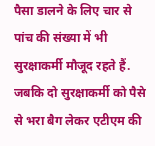पैसा डालने के लिए चार से पांच की संख्या में भी सुरक्षाकर्मी मौजूद रहते हैं. जबकि दो सुरक्षाकर्मी को पैसे से भरा बैग लेकर एटीएम की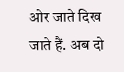ओर जाते दिख जाते हैं. अब दो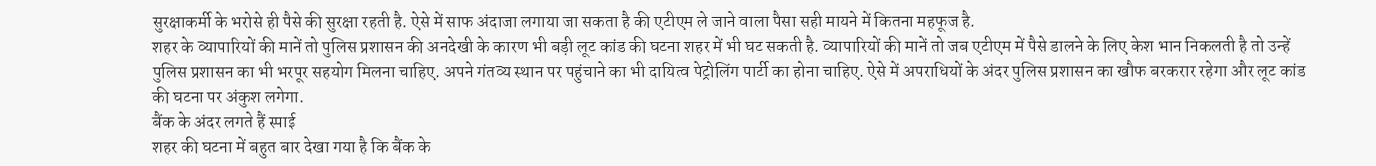सुरक्षाकर्मी के भरोसे ही पैसे की सुरक्षा रहती है. ऐसे में साफ अंदाजा लगाया जा सकता है की एटीएम ले जाने वाला पैसा सही मायने में कितना महफूज है.
शहर के व्यापारियों की मानें तो पुलिस प्रशासन की अनदेखी के कारण भी बड़ी लूट कांड की घटना शहर में भी घट सकती है. व्यापारियों की मानें तो जब एटीएम में पैसे डालने के लिए केश भान निकलती है तो उन्हें पुलिस प्रशासन का भी भरपूर सहयोग मिलना चाहिए. अपने गंतव्य स्थान पर पहुंचाने का भी दायित्व पेट्रोलिंग पार्टी का होना चाहिए. ऐसे में अपराधियों के अंदर पुलिस प्रशासन का खौफ बरकरार रहेगा और लूट कांड की घटना पर अंकुश लगेगा.
बैंक के अंदर लगते हैं स्पाई
शहर की घटना में बहुत बार देखा गया है कि बैंक के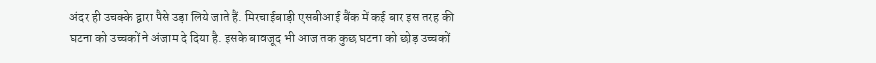अंदर ही उचक्के द्वारा पैसे उड़ा लिये जाते हैं. मिरचाईबाड़ी एसबीआई बैंक में कई बार इस तरह की घटना को उच्चकों ने अंजाम दे दिया है. इसके बावजूद भी आज तक कुछ घटना को छोड़ उच्चकों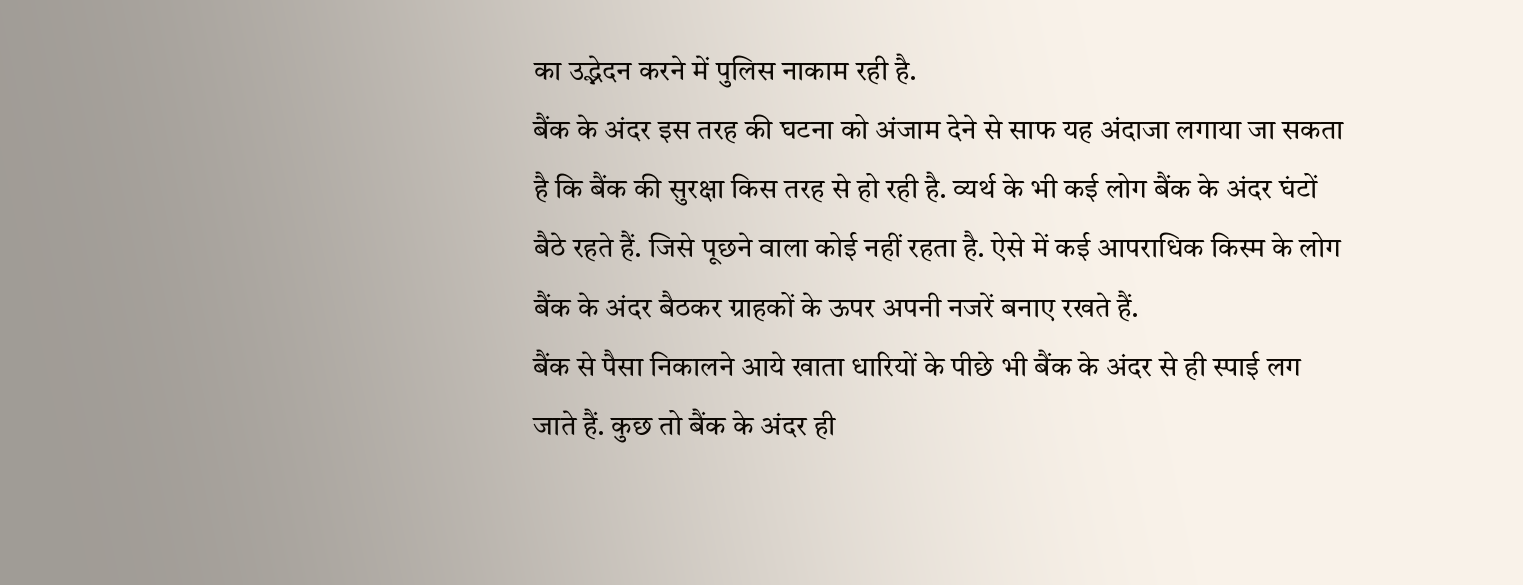का उद्भेदन करने में पुलिस नाकाम रही है.
बैंक के अंदर इस तरह की घटना को अंजाम देने से साफ यह अंदाजा लगाया जा सकता है कि बैंक की सुरक्षा किस तरह से हो रही है. व्यर्थ के भी कई लोग बैंक के अंदर घंटों बैठे रहते हैं. जिसे पूछने वाला कोई नहीं रहता है. ऐसे में कई आपराधिक किस्म के लोग बैंक के अंदर बैठकर ग्राहकों के ऊपर अपनी नजरें बनाए रखते हैं.
बैंक से पैसा निकालने आये खाता धारियों के पीछे भी बैंक के अंदर से ही स्पाई लग जाते हैं. कुछ तो बैंक के अंदर ही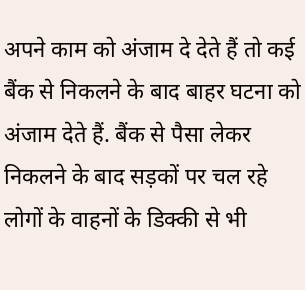अपने काम को अंजाम दे देते हैं तो कई बैंक से निकलने के बाद बाहर घटना को अंजाम देते हैं. बैंक से पैसा लेकर निकलने के बाद सड़कों पर चल रहे लोगों के वाहनों के डिक्की से भी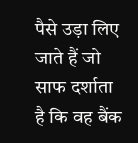पैसे उड़ा लिए जाते हैं जो साफ दर्शाता है कि वह बैंक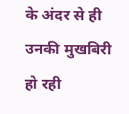के अंदर से ही उनकी मुखबिरी हो रही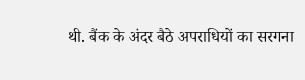थी. बैंक के अंदर बैठे अपराधियों का सरगना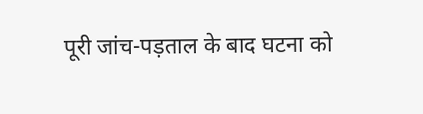पूरी जांच-पड़ताल के बाद घटना को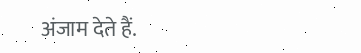अंजाम देते हैं.